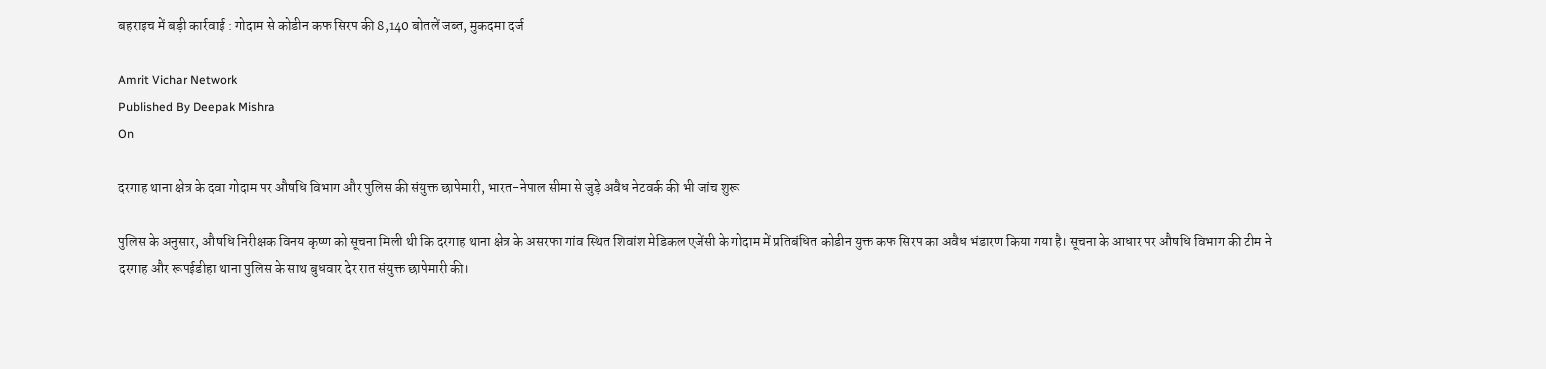बहराइच में बड़ी कार्रवाई : गोदाम से कोडीन कफ सिरप की 8,140 बोतलें जब्त, मुकदमा दर्ज

Amrit Vichar Network
Published By Deepak Mishra
On

दरगाह थाना क्षेत्र के दवा गोदाम पर औषधि विभाग और पुलिस की संयुक्त छापेमारी, भारत-नेपाल सीमा से जुड़े अवैध नेटवर्क की भी जांच शुरू

पुलिस के अनुसार, औषधि निरीक्षक विनय कृष्ण को सूचना मिली थी कि दरगाह थाना क्षेत्र के असरफा गांव स्थित शिवांश मेडिकल एजेंसी के गोदाम में प्रतिबंधित कोडीन युक्त कफ सिरप का अवैध भंडारण किया गया है। सूचना के आधार पर औषधि विभाग की टीम ने दरगाह और रूपईडीहा थाना पुलिस के साथ बुधवार देर रात संयुक्त छापेमारी की।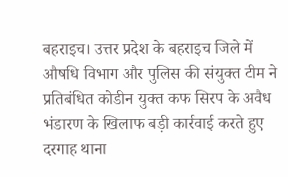बहराइच। उत्तर प्रदेश के बहराइच जिले में औषधि विभाग और पुलिस की संयुक्त टीम ने प्रतिबंधित कोडीन युक्त कफ सिरप के अवैध भंडारण के खिलाफ बड़ी कार्रवाई करते हुए दरगाह थाना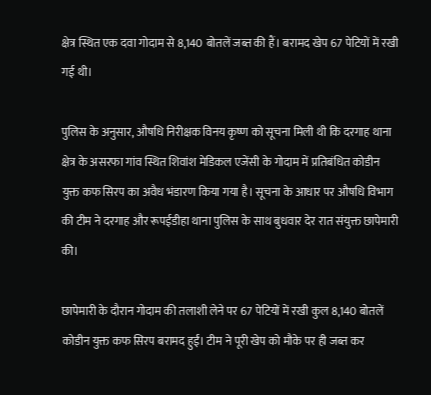क्षेत्र स्थित एक दवा गोदाम से 8,140 बोतलें जब्त की हैं। बरामद खेप 67 पेटियों में रखी गई थी।

पुलिस के अनुसार, औषधि निरीक्षक विनय कृष्ण को सूचना मिली थी कि दरगाह थाना क्षेत्र के असरफा गांव स्थित शिवांश मेडिकल एजेंसी के गोदाम में प्रतिबंधित कोडीन युक्त कफ सिरप का अवैध भंडारण किया गया है। सूचना के आधार पर औषधि विभाग की टीम ने दरगाह और रूपईडीहा थाना पुलिस के साथ बुधवार देर रात संयुक्त छापेमारी की।

छापेमारी के दौरान गोदाम की तलाशी लेने पर 67 पेटियों में रखी कुल 8,140 बोतलें कोडीन युक्त कफ सिरप बरामद हुईं। टीम ने पूरी खेप को मौके पर ही जब्त कर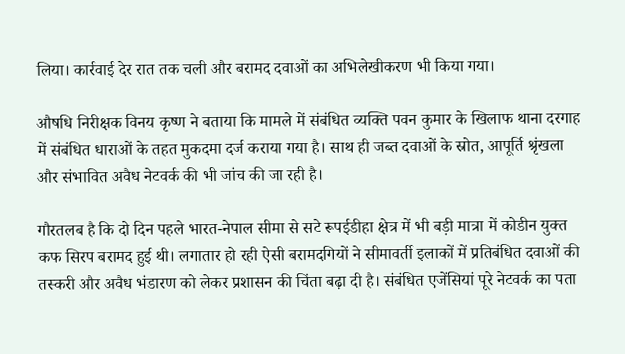लिया। कार्रवाई देर रात तक चली और बरामद दवाओं का अभिलेखीकरण भी किया गया।

औषधि निरीक्षक विनय कृष्ण ने बताया कि मामले में संबंधित व्यक्ति पवन कुमार के खिलाफ थाना दरगाह में संबंधित धाराओं के तहत मुकदमा दर्ज कराया गया है। साथ ही जब्त दवाओं के स्रोत, आपूर्ति श्रृंखला और संभावित अवैध नेटवर्क की भी जांच की जा रही है।

गौरतलब है कि दो दिन पहले भारत-नेपाल सीमा से सटे रूपईडीहा क्षेत्र में भी बड़ी मात्रा में कोडीन युक्त कफ सिरप बरामद हुई थी। लगातार हो रही ऐसी बरामदगियों ने सीमावर्ती इलाकों में प्रतिबंधित दवाओं की तस्करी और अवैध भंडारण को लेकर प्रशासन की चिंता बढ़ा दी है। संबंधित एजेंसियां पूरे नेटवर्क का पता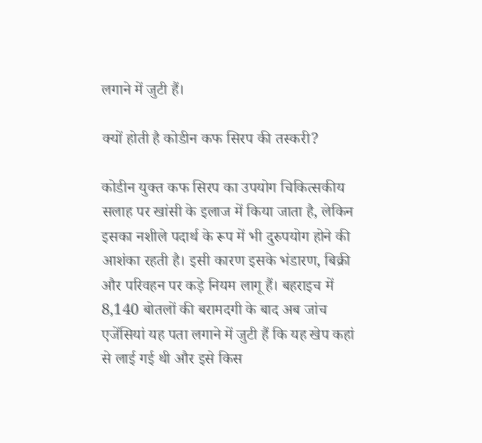लगाने में जुटी हैं।

क्यों होती है कोडीन कफ सिरप की तस्करी?

कोडीन युक्त कफ सिरप का उपयोग चिकित्सकीय सलाह पर खांसी के इलाज में किया जाता है, लेकिन इसका नशीले पदार्थ के रूप में भी दुरुपयोग होने की आशंका रहती है। इसी कारण इसके भंडारण, बिक्री और परिवहन पर कड़े नियम लागू हैं। बहराइच में 8,140 बोतलों की बरामदगी के बाद अब जांच एजेंसियां यह पता लगाने में जुटी हैं कि यह खेप कहां से लाई गई थी और इसे किस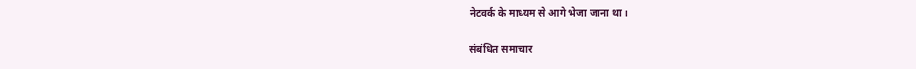नेटवर्क के माध्यम से आगे भेजा जाना था।

संबंधित समाचार